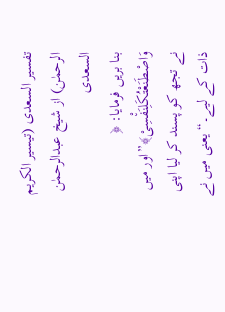تفسیر السعدی (تیسیر الکریم الرحمٰن) از شیخ عبدالرحمٰن السعدی
بنا بریں فرمایا: ﴿ وَاصْطَنَعْتُكَلِنَفْ٘سِیْ﴾”اور میں نے تجھ کو پسند کر لیا اپنی ذات کے لیے۔“ یعنی میں نے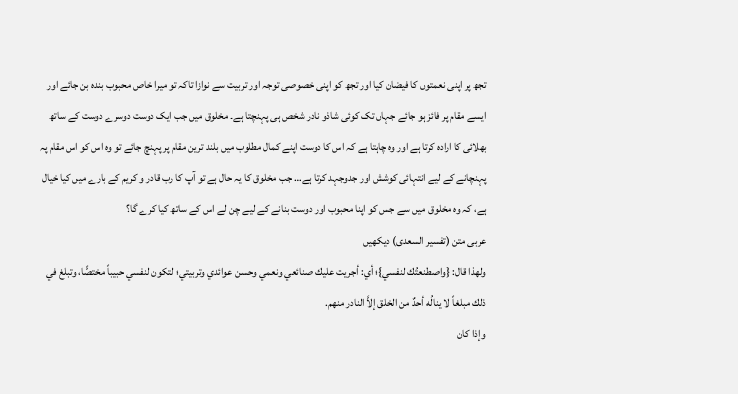تجھ پر اپنی نعمتوں کا فیضان کیا اور تجھ کو اپنی خصوصی توجہ اور تربیت سے نوازا تاکہ تو میرا خاص محبوب بندہ بن جائے اور ایسے مقام پر فائز ہو جائے جہاں تک کوئی شاذو نادر شخص ہی پہنچتا ہے۔ مخلوق میں جب ایک دوست دوسرے دوست کے ساتھ بھلائی کا ارادہ کرتا ہے اور وہ چاہتا ہے کہ اس کا دوست اپنے کمال مطلوب میں بلند ترین مقام پر پہنچ جائے تو وہ اس کو اس مقام پہ پہنچانے کے لیے انتہائی کوشش اور جدوجہد کرتا ہے… جب مخلوق کا یہ حال ہے تو آپ کا رب قادر و کریم کے بارے میں کیا خیال ہے، کہ وہ مخلوق میں سے جس کو اپنا محبوب اور دوست بنانے کے لیے چن لے اس کے ساتھ کیا کرے گا؟
عربی متن (تفسیر السعدی) دیکھیں
ولهذا قال: {واصطنعتُك لنفسي}؛ أي: أجريت عليك صنائعي ونعمي وحسن عوائدي وتربيتي؛ لتكون لنفسي حبيباً مختصًّا، وتبلغ في ذلك مبلغاً لا ينالُه أحدٌ من الخلق إلاَّ النادر منهم.
وإذا كان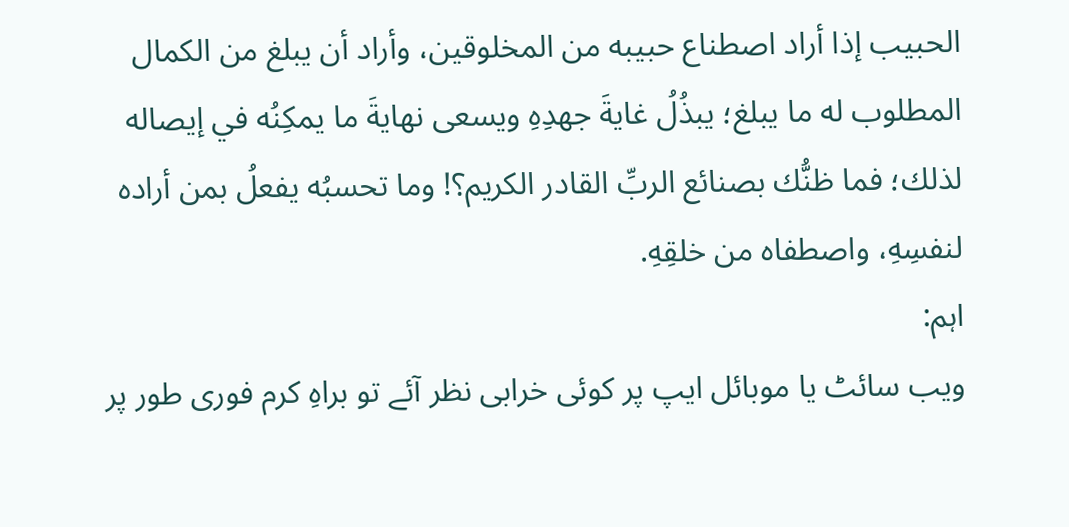الحبيب إذا أراد اصطناع حبيبه من المخلوقين، وأراد أن يبلغ من الكمال المطلوب له ما يبلغ؛ يبذُلُ غايةَ جهدِهِ ويسعى نهايةَ ما يمكِنُه في إيصاله لذلك؛ فما ظنُّك بصنائع الربِّ القادر الكريم؟! وما تحسبُه يفعلُ بمن أراده لنفسِهِ، واصطفاه من خلقِهِ.
اہم:
ویب سائٹ یا موبائل ایپ پر کوئی خرابی نظر آئے تو براہِ کرم فوری طور پر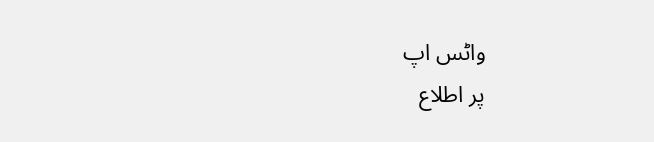واٹس اپ
پر اطلاع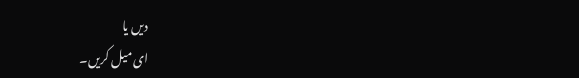دیں یا
ای میل کریں۔